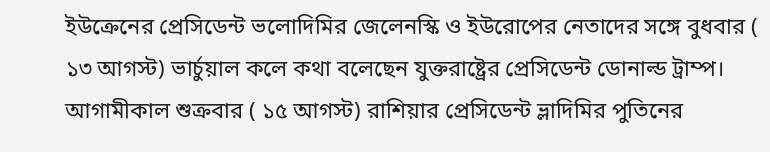ইউক্রেনের প্রেসিডেন্ট ভলোদিমির জেলেনস্কি ও ইউরোপের নেতাদের সঙ্গে বুধবার ( ১৩ আগস্ট) ভার্চুয়াল কলে কথা বলেছেন যুক্তরাষ্ট্রের প্রেসিডেন্ট ডোনাল্ড ট্রাম্প। আগামীকাল শুক্রবার ( ১৫ আগস্ট) রাশিয়ার প্রেসিডেন্ট ভ্লাদিমির পুতিনের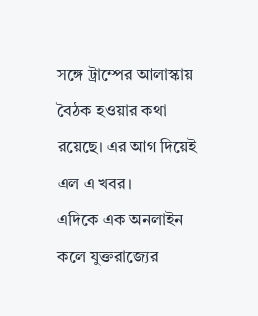সঙ্গে ট্রাম্পের আলাস্কায় বৈঠক হওয়ার কথা রয়েছে। এর আগ দিয়েই এল এ খবর।
এদিকে এক অনলাইন কলে যুক্তরাজ্যের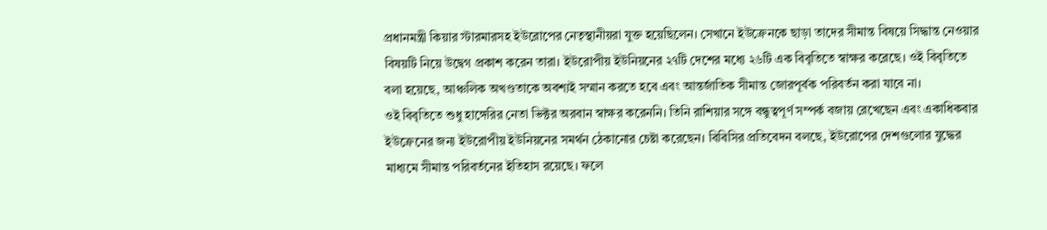প্রধানমন্ত্রী কিয়ার স্টারমারসহ ইউরোপের নেতৃস্থানীয়রা যুক্ত হয়েছিলেন। সেখানে ইউক্রেনকে ছাড়া তাদের সীমান্ত বিষয়ে সিদ্ধান্ত নেওয়ার বিষয়টি নিয়ে উদ্বেগ প্রকাশ করেন তারা। ইউরোপীয় ইউনিয়নের ২৭টি দেশের মধ্যে ২৬টি এক বিবৃতিতে স্বাক্ষর করেছে। ওই বিবৃতিতে বলা হয়েছে, আঞ্চলিক অখণ্ডতাকে অবশ্যই সম্মান করতে হবে এবং আন্তর্জাতিক সীমান্ত জোরপূর্বক পরিবর্তন করা যাবে না।
ওই বিবৃতিতে শুধু হাঙ্গেরির নেতা ভিক্টর অরবান স্বাক্ষর করেননি। তিনি রাশিয়ার সঙ্গে বন্ধুত্বপূর্ণ সম্পর্ক বজায় রেখেছেন এবং একাধিকবার ইউক্রেনের জন্য ইউরোপীয় ইউনিয়নের সমর্থন ঠেকানোর চেষ্টা করেছেন। বিবিসির প্রতিবেদন বলছে, ইউরোপের দেশগুলোর যুদ্ধের মাধ্যমে সীমান্ত পরিবর্তনের ইতিহাস রয়েছে। ফলে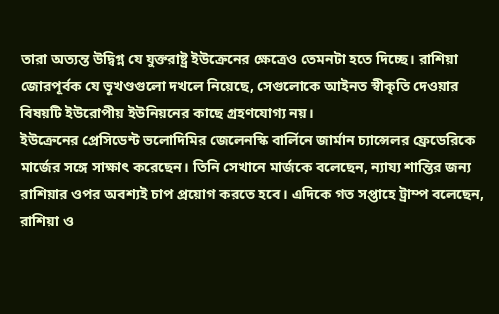তারা অত্যন্ত উদ্বিগ্ন যে যুক্তরাষ্ট্র ইউক্রেনের ক্ষেত্রেও তেমনটা হতে দিচ্ছে। রাশিয়া জোরপূর্বক যে ভূখণ্ডগুলো দখলে নিয়েছে, সেগুলোকে আইনত স্বীকৃতি দেওয়ার বিষয়টি ইউরোপীয় ইউনিয়নের কাছে গ্রহণযোগ্য নয়।
ইউক্রেনের প্রেসিডেন্ট ভলোদিমির জেলেনস্কি বার্লিনে জার্মান চ্যান্সেলর ফ্রেডেরিকে মার্জের সঙ্গে সাক্ষাৎ করেছেন। তিনি সেখানে মার্জকে বলেছেন, ন্যায্য শান্তির জন্য রাশিয়ার ওপর অবশ্যই চাপ প্রয়োগ করতে হবে। এদিকে গত সপ্তাহে ট্রাম্প বলেছেন, রাশিয়া ও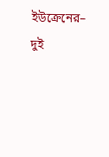ইউক্রেনের– দুই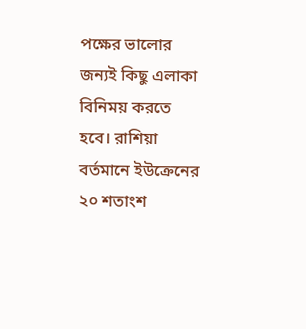পক্ষের ভালোর জন্যই কিছু এলাকা বিনিময় করতে হবে। রাশিয়া বর্তমানে ইউক্রেনের ২০ শতাংশ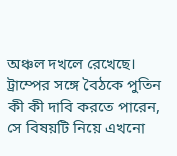অঞ্চল দখলে রেখেছে।
ট্রাম্পের সঙ্গে বৈঠকে পুতিন কী কী দাবি করতে পারেন, সে বিষয়টি নিয়ে এখনো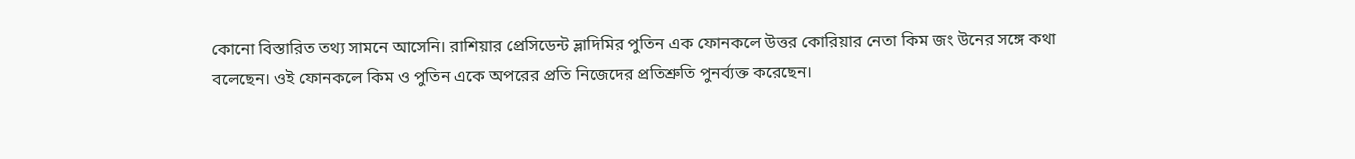কোনো বিস্তারিত তথ্য সামনে আসেনি। রাশিয়ার প্রেসিডেন্ট ভ্লাদিমির পুতিন এক ফোনকলে উত্তর কোরিয়ার নেতা কিম জং উনের সঙ্গে কথা বলেছেন। ওই ফোনকলে কিম ও পুতিন একে অপরের প্রতি নিজেদের প্রতিশ্রুতি পুনর্ব্যক্ত করেছেন।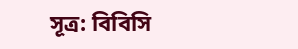সূত্র: বিবিসি